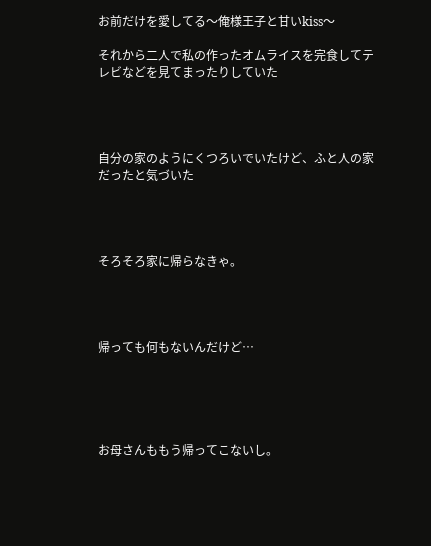お前だけを愛してる〜俺様王子と甘いkiss〜

それから二人で私の作ったオムライスを完食してテレビなどを見てまったりしていた




自分の家のようにくつろいでいたけど、ふと人の家だったと気づいた




そろそろ家に帰らなきゃ。




帰っても何もないんだけど…





お母さんももう帰ってこないし。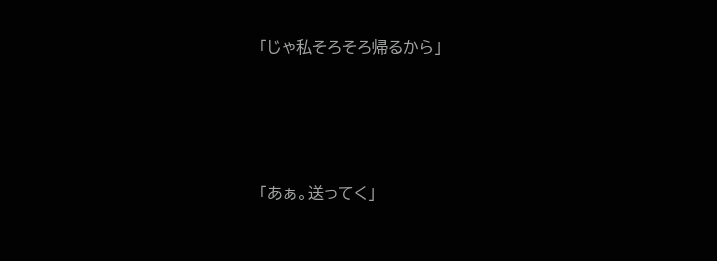「じゃ私そろそろ帰るから」




「あぁ。送ってく」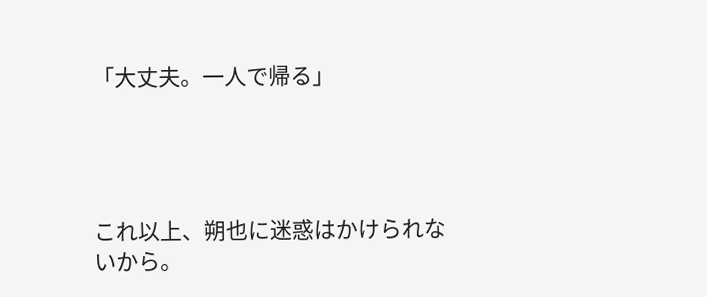「大丈夫。一人で帰る」




これ以上、朔也に迷惑はかけられないから。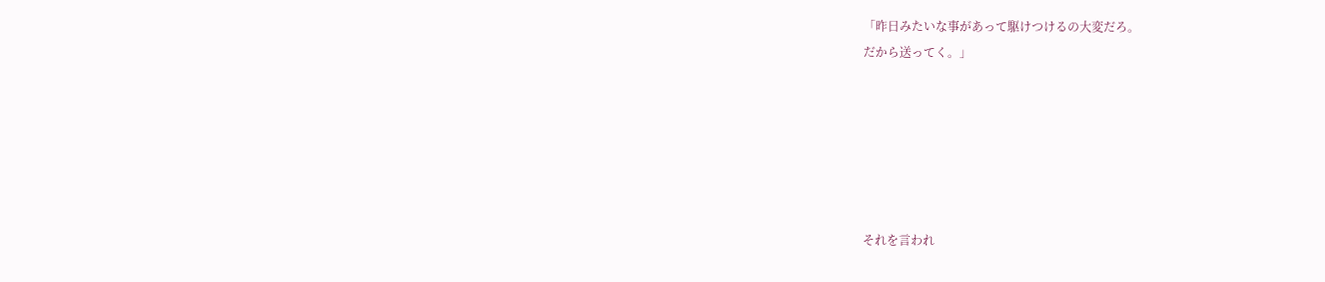「昨日みたいな事があって駆けつけるの大変だろ。
だから送ってく。」






それを言われ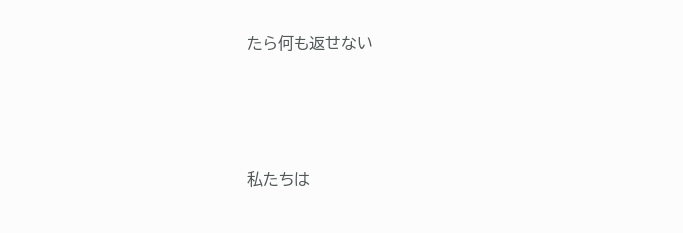たら何も返せない





私たちは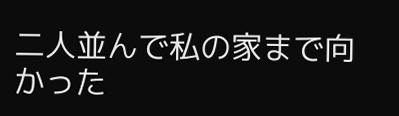二人並んで私の家まで向かった